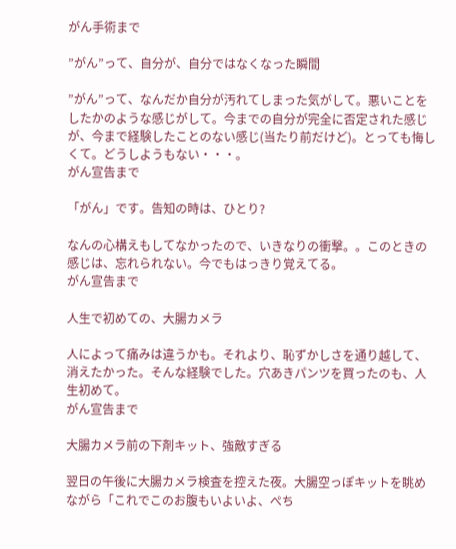がん手術まで

”がん”って、自分が、自分ではなくなった瞬間

”がん”って、なんだか自分が汚れてしまった気がして。悪いことをしたかのような感じがして。今までの自分が完全に否定された感じが、今まで経験したことのない感じ(当たり前だけど)。とっても悔しくて。どうしようもない・・・。
がん宣告まで

「がん」です。告知の時は、ひとり?

なんの心構えもしてなかったので、いきなりの衝撃。。このときの感じは、忘れられない。今でもはっきり覚えてる。
がん宣告まで

人生で初めての、大腸カメラ

人によって痛みは違うかも。それより、恥ずかしさを通り越して、消えたかった。そんな経験でした。穴あきパンツを買ったのも、人生初めて。
がん宣告まで

大腸カメラ前の下剤キット、強敵すぎる

翌日の午後に大腸カメラ検査を控えた夜。大腸空っぽキットを眺めながら「これでこのお腹もいよいよ、ぺち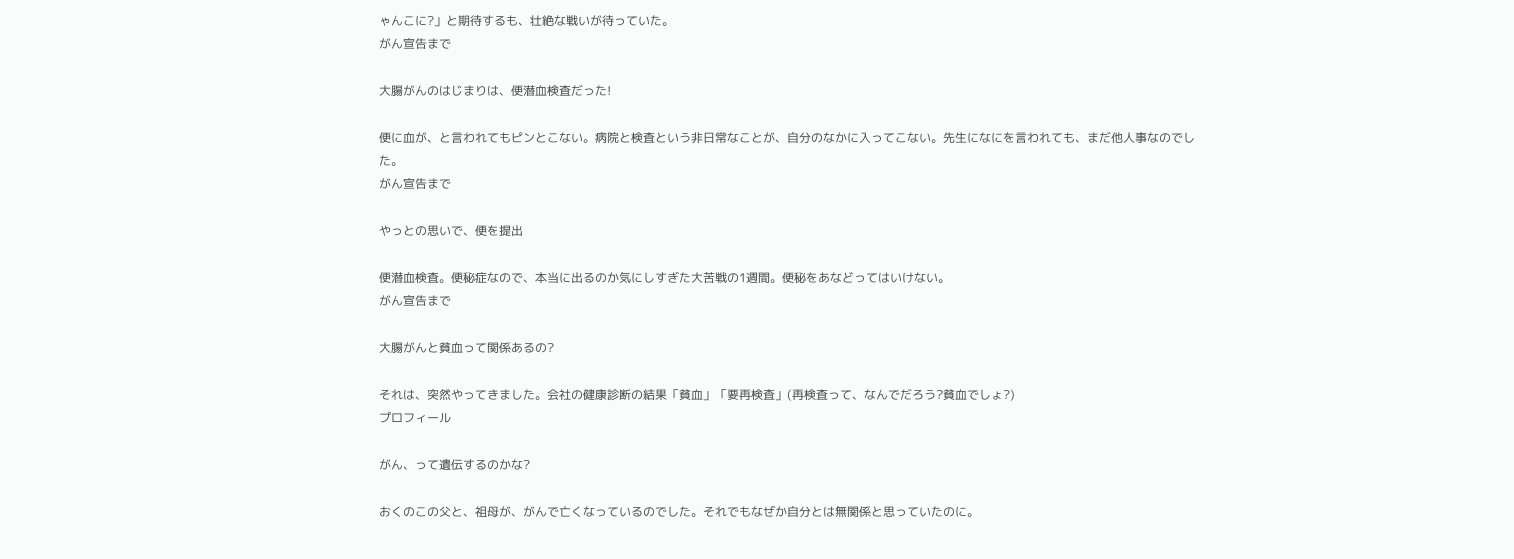ゃんこに?」と期待するも、壮絶な戦いが待っていた。
がん宣告まで

大腸がんのはじまりは、便潜血検査だった!

便に血が、と言われてもピンとこない。病院と検査という非日常なことが、自分のなかに入ってこない。先生になにを言われても、まだ他人事なのでした。
がん宣告まで

やっとの思いで、便を提出

便潜血検査。便秘症なので、本当に出るのか気にしすぎた大苦戦の1週間。便秘をあなどってはいけない。
がん宣告まで

大腸がんと貧血って関係あるの?

それは、突然やってきました。会社の健康診断の結果「貧血」「要再検査」(再検査って、なんでだろう?貧血でしょ?)
プロフィール

がん、って遺伝するのかな?

おくのこの父と、祖母が、がんで亡くなっているのでした。それでもなぜか自分とは無関係と思っていたのに。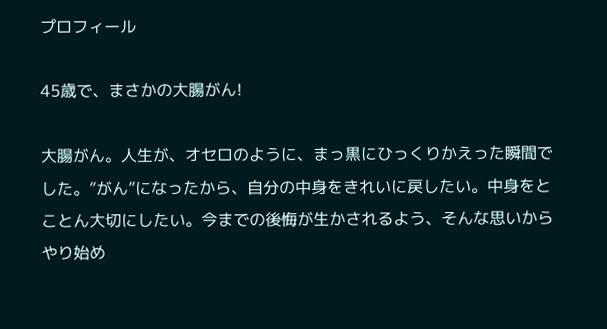プロフィール

45歳で、まさかの大腸がん!

大腸がん。人生が、オセロのように、まっ黒にひっくりかえった瞬間でした。”がん”になったから、自分の中身をきれいに戻したい。中身をとことん大切にしたい。今までの後悔が生かされるよう、そんな思いからやり始め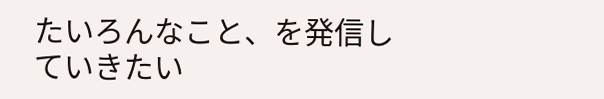たいろんなこと、を発信していきたい